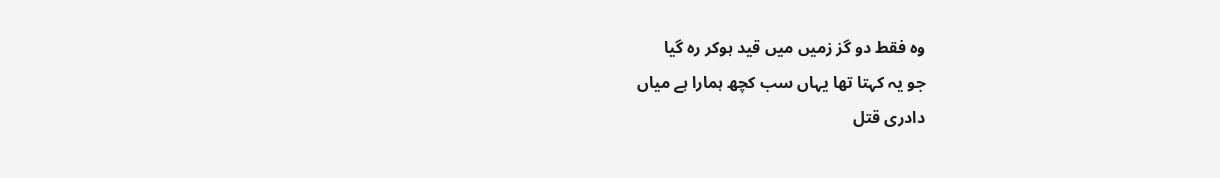وہ فقط دو گز زمیں میں قید ہوکر رہ گیا
جو یہ کہتا تھا یہاں سب کچھ ہمارا ہے میاں
دادری قتل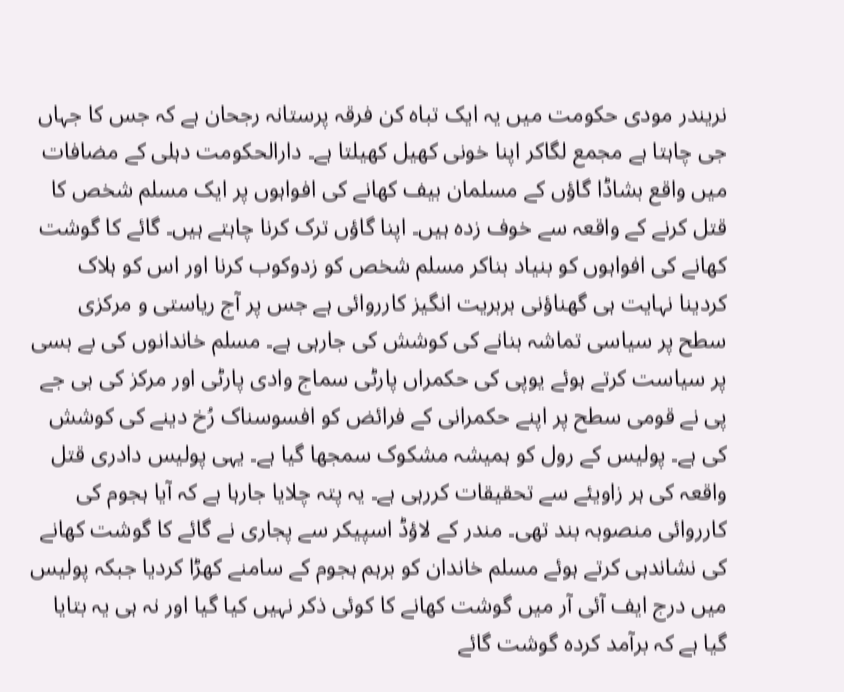نریندر مودی حکومت میں یہ ایک تباہ کن فرقہ پرستانہ رجحان ہے کہ جس کا جہاں جی چاہتا ہے مجمع لگاکر اپنا خونی کھیل کھیلتا ہے۔ دارالحکومت دہلی کے مضافات میں واقع بشاڈا گاؤں کے مسلمان بیف کھانے کی افواہوں پر ایک مسلم شخص کا قتل کرنے کے واقعہ سے خوف زدہ ہیں۔ اپنا گاؤں ترک کرنا چاہتے ہیں۔ گائے کا گوشت کھانے کی افواہوں کو بنیاد بناکر مسلم شخص کو زدوکوب کرنا اور اس کو ہلاک کردینا نہایت ہی گھناؤنی بربریت انگیز کارروائی ہے جس پر آج ریاستی و مرکزی سطح پر سیاسی تماشہ بنانے کی کوشش کی جارہی ہے۔ مسلم خاندانوں کی بے بسی پر سیاست کرتے ہوئے یوپی کی حکمراں پارٹی سماج وادی پارٹی اور مرکز کی بی جے پی نے قومی سطح پر اپنے حکمرانی کے فرائض کو افسوسناک رُخ دینے کی کوشش کی ہے۔ پولیس کے رول کو ہمیشہ مشکوک سمجھا گیا ہے۔ یہی پولیس دادری قتل واقعہ کی ہر زاویئے سے تحقیقات کررہی ہے۔ یہ پتہ چلایا جارہا ہے کہ آیا ہجوم کی کارروائی منصوبہ بند تھی۔ مندر کے لاؤڈ اسپیکر سے پجاری نے گائے کا گوشت کھانے کی نشاندہی کرتے ہوئے مسلم خاندان کو برہم ہجوم کے سامنے کھڑا کردیا جبکہ پولیس میں درج ایف آئی آر میں گوشت کھانے کا کوئی ذکر نہیں کیا گیا اور نہ ہی یہ بتایا گیا ہے کہ برآمد کردہ گوشت گائے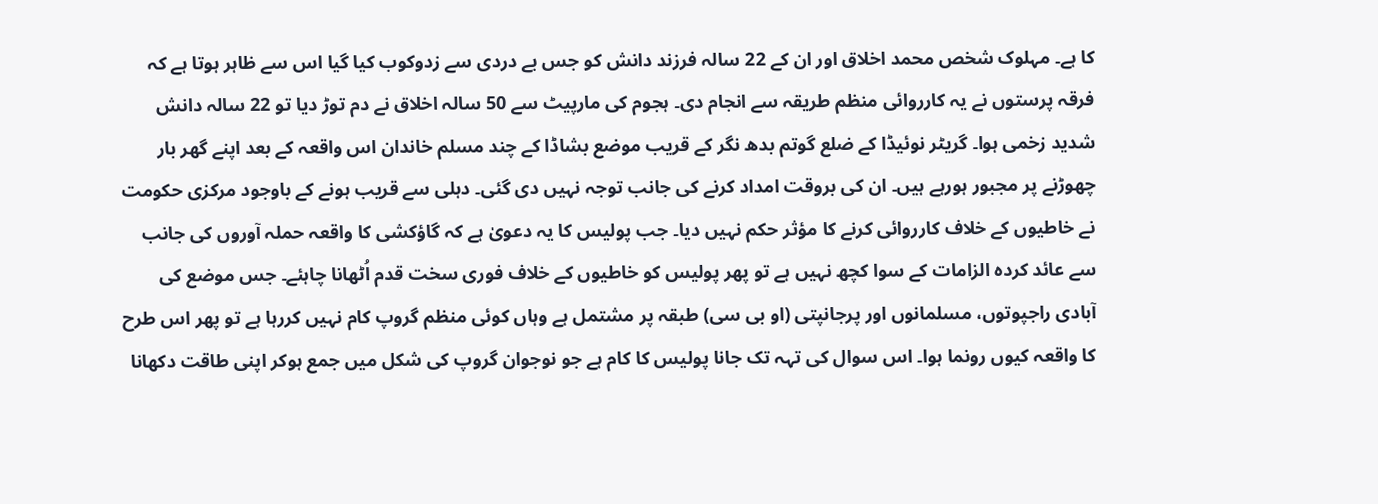کا ہے۔ مہلوک شخص محمد اخلاق اور ان کے 22 سالہ فرزند دانش کو جس بے دردی سے زدوکوب کیا گیا اس سے ظاہر ہوتا ہے کہ فرقہ پرستوں نے یہ کارروائی منظم طریقہ سے انجام دی۔ ہجوم کی مارپیٹ سے 50 سالہ اخلاق نے دم توڑ دیا تو 22 سالہ دانش شدید زخمی ہوا۔ گریٹر نوئیڈا کے ضلع گوتم بدھ نگر کے قریب موضع بشاڈا کے چند مسلم خاندان اس واقعہ کے بعد اپنے گھر بار چھوڑنے پر مجبور ہورہے ہیں۔ ان کی بروقت امداد کرنے کی جانب توجہ نہیں دی گئی۔ دہلی سے قریب ہونے کے باوجود مرکزی حکومت نے خاطیوں کے خلاف کارروائی کرنے کا مؤثر حکم نہیں دیا۔ جب پولیس کا یہ دعویٰ ہے کہ گاؤکشی کا واقعہ حملہ آوروں کی جانب سے عائد کردہ الزامات کے سوا کچھ نہیں ہے تو پھر پولیس کو خاطیوں کے خلاف فوری سخت قدم اُٹھانا چاہئے۔ جس موضع کی آبادی راجپوتوں، مسلمانوں اور پرجانپتی (او بی سی) طبقہ پر مشتمل ہے وہاں کوئی منظم گروپ کام نہیں کررہا ہے تو پھر اس طرح کا واقعہ کیوں رونما ہوا۔ اس سوال کی تہہ تک جانا پولیس کا کام ہے جو نوجوان گروپ کی شکل میں جمع ہوکر اپنی طاقت دکھانا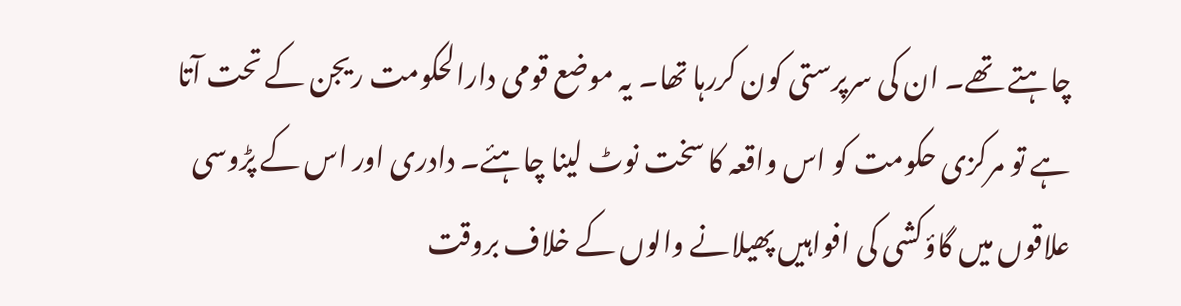چاہتے تھے۔ ان کی سرپرستی کون کررہا تھا۔ یہ موضع قومی دارالحکومت ریجن کے تحت آتا ہے تو مرکزی حکومت کو اس واقعہ کا سخت نوٹ لینا چاہئے۔ دادری اور اس کے پڑوسی علاقوں میں گاؤکشی کی افواہیں پھیلانے والوں کے خلاف بروقت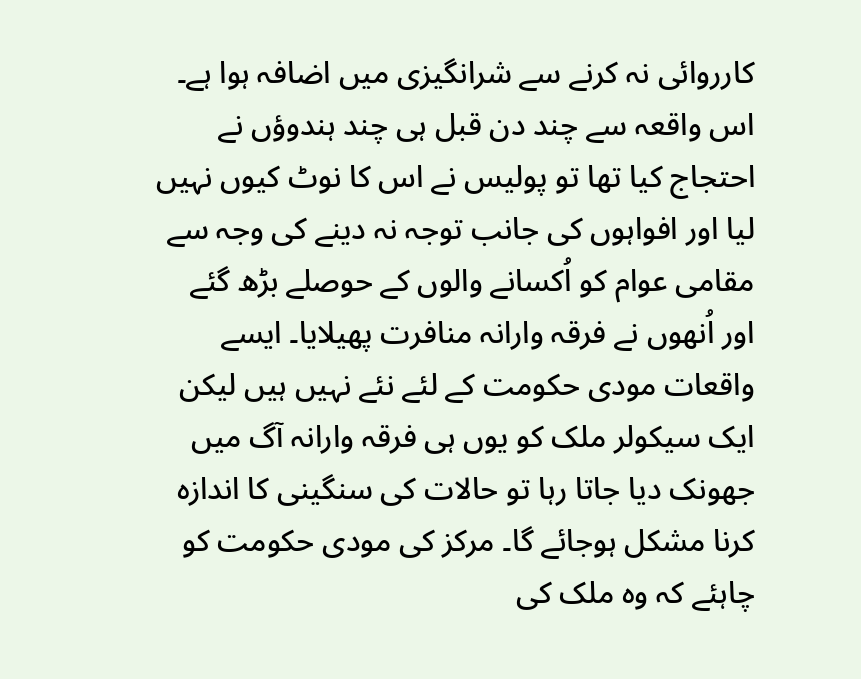کارروائی نہ کرنے سے شرانگیزی میں اضافہ ہوا ہے۔ اس واقعہ سے چند دن قبل ہی چند ہندوؤں نے احتجاج کیا تھا تو پولیس نے اس کا نوٹ کیوں نہیں لیا اور افواہوں کی جانب توجہ نہ دینے کی وجہ سے مقامی عوام کو اُکسانے والوں کے حوصلے بڑھ گئے اور اُنھوں نے فرقہ وارانہ منافرت پھیلایا۔ ایسے واقعات مودی حکومت کے لئے نئے نہیں ہیں لیکن ایک سیکولر ملک کو یوں ہی فرقہ وارانہ آگ میں جھونک دیا جاتا رہا تو حالات کی سنگینی کا اندازہ کرنا مشکل ہوجائے گا۔ مرکز کی مودی حکومت کو چاہئے کہ وہ ملک کی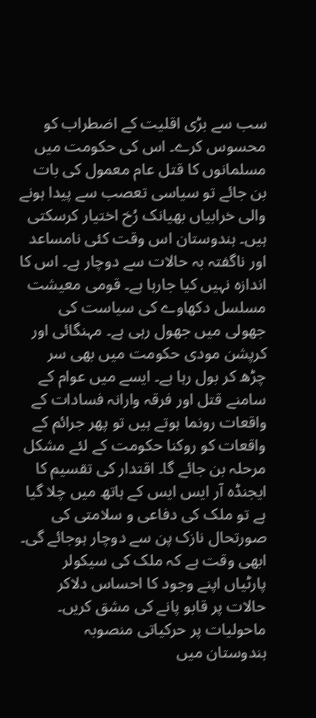سب سے بڑی اقلیت کے اضطراب کو محسوس کرے۔ اس کی حکومت میں مسلمانوں کا قتل عام معمول کی بات بن جائے تو سیاسی تعصب سے پیدا ہونے والی خرابیاں بھیانک رُخ اختیار کرسکتی ہیں۔ ہندوستان اس وقت کئی نامساعد اور ناگفتہ بہ حالات سے دوچار ہے۔ اس کا اندازہ نہیں کیا جارہا ہے۔ قومی معیشت مسلسل دکھاوے کی سیاست کی جھولی میں جھول رہی ہے۔ مہنگائی اور کرپشن مودی حکومت میں بھی سر چڑھ کر بول رہا ہے۔ ایسے میں عوام کے سامنے قتل اور فرقہ وارانہ فسادات کے واقعات رونما ہوتے ہیں تو پھر جرائم کے واقعات کو روکنا حکومت کے لئے مشکل مرحلہ بن جائے گا۔ اقتدار کی تقسیم کا ایجنڈہ آر ایس ایس کے ہاتھ میں چلا گیا ہے تو ملک کی دفاعی و سلامتی کی صورتحال نازک پن سے دوچار ہوجائے گی۔ ابھی وقت ہے کہ ملک کی سیکولر پارٹیاں اپنے وجود کا احساس دلاکر حالات پر قابو پانے کی مشق کریں۔
ماحولیات پر حرکیاتی منصوبہ
ہندوستان میں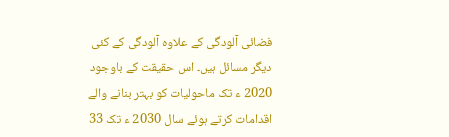فضائی آلودگی کے علاوہ آلودگی کے کئی دیگر مسائل ہیں۔ اس حقیقت کے باوجود 2020 ء تک ماحولیات کو بہتر بنانے والے اقدامات کرتے ہوئے سال 2030 ء تک 33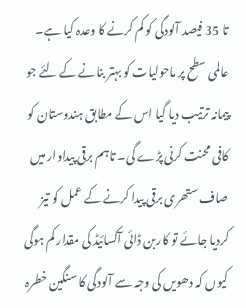تا 35 فیصد آلودگی کو کم کرنے کا وعدہ کیا ہے۔ عالمی سطح پر ماحولیات کو بہتر بنانے کے لئے جو پیمانہ ترتیب دیا گیا اس کے مطابق ہندوستان کو کافی محنت کرنی پڑے گی۔ تاہم برقی پیداوار میں صاف ستھری برقی پیدا کرنے کے عمل کو تیز کردیا جائے تو کاربن ڈائی آکسائیڈ کی مقدار کم ہوگی کیوں کہ دھویں کی وجہ سے آلودگی کا سنگین خطرہ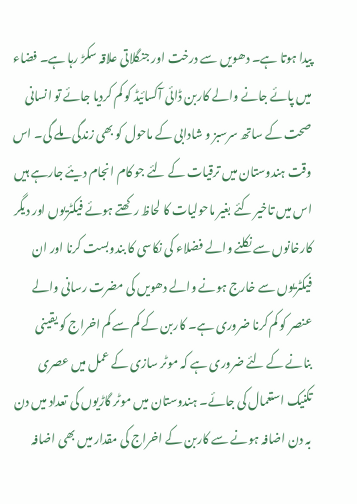پیدا ہوتا ہے۔ دھویں سے درخت اور جنگلاتی علاقہ سکڑ رہا ہے۔ فضاء میں پائے جانے والے کاربن ڈائی آکسائیڈ کو کم کردیا جائے تو انسانی صحت کے ساتھ سرسبز و شادابی کے ماحول کو بھی زندگی ملے گی۔ اس وقت ہندوستان میں ترقیات کے لئے جو کام انجام دیئے جارہے ہیں اس میں تاخیر کئے بغیر ماحولیات کا لحاظ رکھتے ہوئے فیکٹریوں اور دیگر کارخانوں سے نکلنے والے فضلاء کی نکاسی کا بندوبست کرنا اور ان فیکٹریوں سے خارج ہونے والے دھویں کی مضرت رسانی والے عنصر کو کم کرنا ضروری ہے۔ کاربن کے کم سے کم اخراج کو یقینی بنانے کے لئے ضروری ہے کہ موٹر سازی کے عمل میں عصری تکنیک استعمال کی جائے۔ ہندوستان میں موٹر گاڑیوں کی تعداد میں دن بہ دن اضافہ ہونے سے کاربن کے اخراج کی مقدار میں بھی اضافہ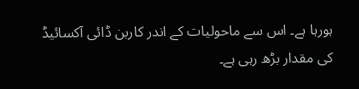ہورہا ہے۔ اس سے ماحولیات کے اندر کاربن ڈائی آکسائیڈ کی مقدار بڑھ رہی ہے۔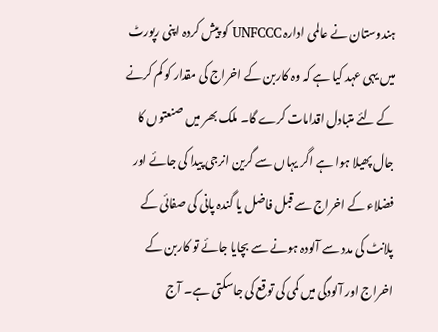ہندوستان نے عالمی ادارہ UNFCCC کو پیش کردہ اپنی رپورٹ میں یہی عہد کیا ہے کہ وہ کاربن کے اخراج کی مقدار کو کم کرنے کے لئے متبادل اقدامات کرے گا۔ ملک بھر میں صنعتوں کا جال پھیلا ہوا ہے اگر یہاں سے گرین انرجی پیدا کی جائے اور فضلاء کے اخراج سے قبل فاضل یا گندہ پانی کی صفائی کے پلانٹ کی مدد سے آلودہ ہونے سے بچایا جائے تو کاربن کے اخراج اور آلودگی میں کمی کی توقع کی جاسکتی ہے۔ آج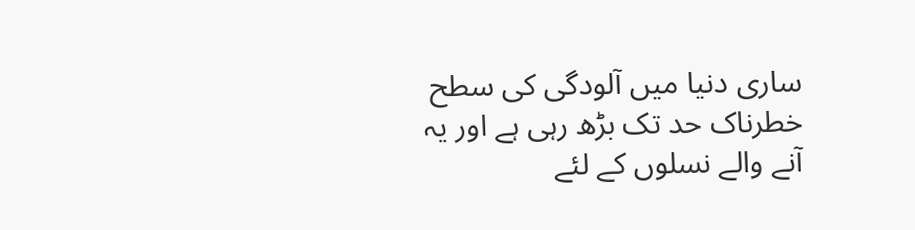ساری دنیا میں آلودگی کی سطح خطرناک حد تک بڑھ رہی ہے اور یہ آنے والے نسلوں کے لئے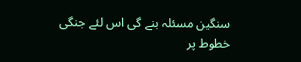سنگین مسئلہ بنے گی اس لئے جنگی خطوط پر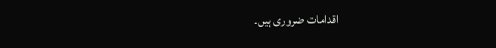اقدامات ضروری ہیں۔